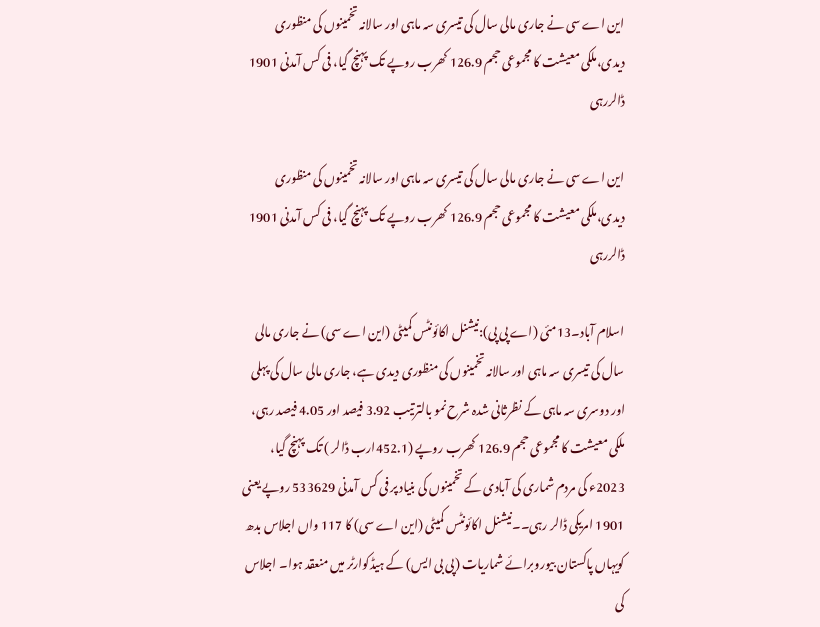این اے سی نے جاری مالی سال کی تیسری سہ ماہی اور سالانہ تخمینوں کی منظوری دیدی،ملکی معیشت کا مجموعی حجم 126.9 کھرب روپے تک پہنچ گیا، فی کس آمدنی 1901 ڈالررہی

این اے سی نے جاری مالی سال کی تیسری سہ ماہی اور سالانہ تخمینوں کی منظوری دیدی،ملکی معیشت کا مجموعی حجم 126.9 کھرب روپے تک پہنچ گیا، فی کس آمدنی 1901 ڈالررہی

اسلام آباد۔13مئی (اے پی پی):نیشنل اکائونٹس کمیٹی (این اے سی) نے جاری مالی سال کی تیسری سہ ماہی اور سالانہ تخمینوں کی منظوری دیدی ہے، جاری مالی سال کی پہلی اور دوسری سہ ماہی کے نظرثانی شدہ شرح نمو بالترتیب 3.92 فیصد اور 4.05 فیصد رہی، ملکی معیشت کا مجموعی حجم 126.9 کھرب روپے (452.1ارب ڈالر ) تک پہنچ گیا، 2023ء کی مردم شماری کی آبادی کے تخمینوں کی بنیاد پر فی کس آمدنی 533629 روپے یعنی 1901 امریکی ڈالر رہی۔۔نیشنل اکائونٹس کمیٹی (این اے سی) کا 117 واں اجلاس بدھ کویہاں پاکستان بیوروبرائے شماریات (پی بی ایس) کے ہیڈکوارٹر میں منعقد ہوا۔ اجلاس کی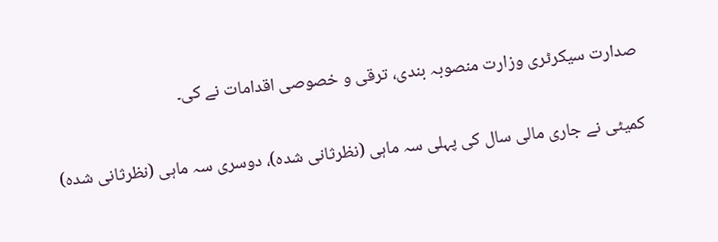صدارت سیکرٹری وزارت منصوبہ بندی، ترقی و خصوصی اقدامات نے کی۔

کمیٹی نے جاری مالی سال کی پہلی سہ ماہی (نظرثانی شدہ)، دوسری سہ ماہی (نظرثانی شدہ)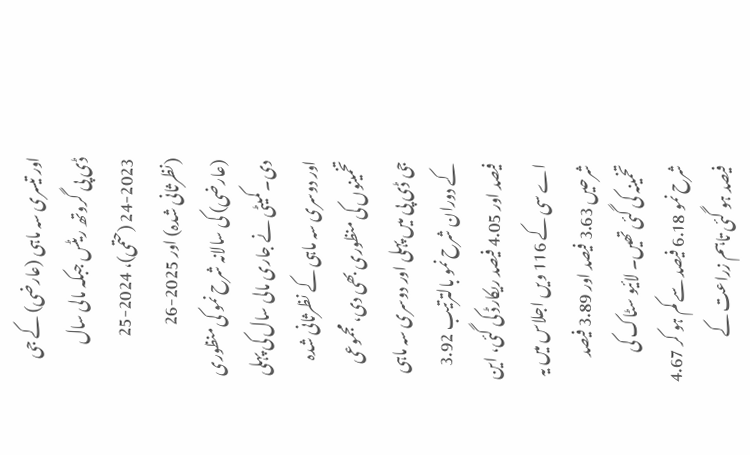اور تیسری سہ ماہی (عارضی) کے جی ڈی پی گروتھ ریٹس جبکہ مالی سال 2023-24 (حتمی)، 2024-25 (نظرثانی شدہ) اور 2025-26 (عارضی) کی سالانہ شرح نمو کی منظوری دی۔ کمیٹی نے جاری مالی سال کی پہلی اور دوسری سہ ماہی کے نظرثانی شدہ تخمینوں کی منظوری بھی دی، مجموعی جی ڈی پی میں پہلی اور دوسری سہ ماہی کے دوران شرح نمو بالترتیب 3.92 فیصد اور 4.05 فیصد ریکارڈ کی گئی، این اے سی کے 116 ویں اجلاس میں یہ شرحیں 3.63 فیصد اور 3.89 فیصد تخمینہ کی گئی تھیں۔ لائیو سٹاک کی شرح نمو 6.18 فیصد سے کم ہو کر 4.67 فیصد ہو گئی تاہم زراعت کے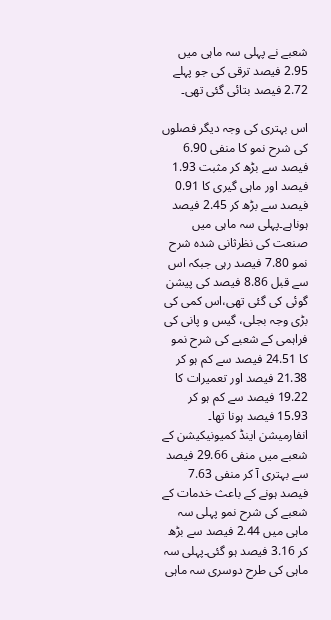شعبے نے پہلی سہ ماہی میں 2.95 فیصد ترقی کی جو پہلے 2.72 فیصد بتائی گئی تھی۔

اس بہتری کی وجہ دیگر فصلوں کی شرح نمو کا منفی 6.90 فیصد سے بڑھ کر مثبت 1.93 فیصد اور ماہی گیری کا 0.91 فیصد سے بڑھ کر 2.45 فیصد ہوناہے۔پہلی سہ ماہی میں صنعت کی نظرثانی شدہ شرح نمو 7.80 فیصد رہی جبکہ اس سے قبل 8.86 فیصد کی پیشن گوئی کی گئی تھی،اس کمی کی بڑی وجہ بجلی، گیس و پانی کی فراہمی کے شعبے کی شرح نمو کا 24.51 فیصد سے کم ہو کر 21.38 فیصد اور تعمیرات کا 19.22 فیصد سے کم ہو کر 15.93 فیصد ہونا تھا۔ انفارمیشن اینڈ کمیونیکیشن کے شعبے میں منفی 29.66 فیصد سے بہتری آ کر منفی 7.63 فیصد ہونے کے باعث خدمات کے شعبے کی شرح نمو پہلی سہ ماہی میں 2.44 فیصد سے بڑھ کر 3.16 فیصد ہو گئی۔پہلی سہ ماہی کی طرح دوسری سہ ماہی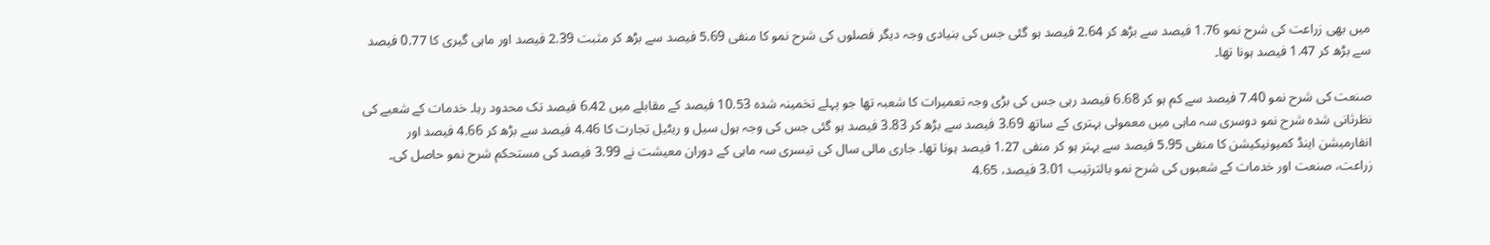میں بھی زراعت کی شرح نمو 1.76 فیصد سے بڑھ کر 2.64 فیصد ہو گئی جس کی بنیادی وجہ دیگر فصلوں کی شرح نمو کا منفی 5.69 فیصد سے بڑھ کر مثبت 2.39 فیصد اور ماہی گیری کا 0.77 فیصد سے بڑھ کر 1.47 فیصد ہونا تھا۔

صنعت کی شرح نمو 7.40 فیصد سے کم ہو کر 6.68 فیصد رہی جس کی بڑی وجہ تعمیرات کا شعبہ تھا جو پہلے تخمینہ شدہ 10.53 فیصد کے مقابلے میں 6.42 فیصد تک محدود رہا۔ خدمات کے شعبے کی نظرثانی شدہ شرح نمو دوسری سہ ماہی میں معمولی بہتری کے ساتھ 3.69 فیصد سے بڑھ کر 3.83 فیصد ہو گئی جس کی وجہ ہول سیل و ریٹیل تجارت کا 4.46 فیصد سے بڑھ کر 4.66 فیصد اور انفارمیشن اینڈ کمیونیکیشن کا منفی 5.95 فیصد سے بہتر ہو کر منفی 1.27 فیصد ہونا تھا۔ جاری مالی سال کی تیسری سہ ماہی کے دوران معیشت نے 3.99 فیصد کی مستحکم شرح نمو حاصل کی۔ زراعت، صنعت اور خدمات کے شعبوں کی شرح نمو بالترتیب 3.01 فیصد، 4.65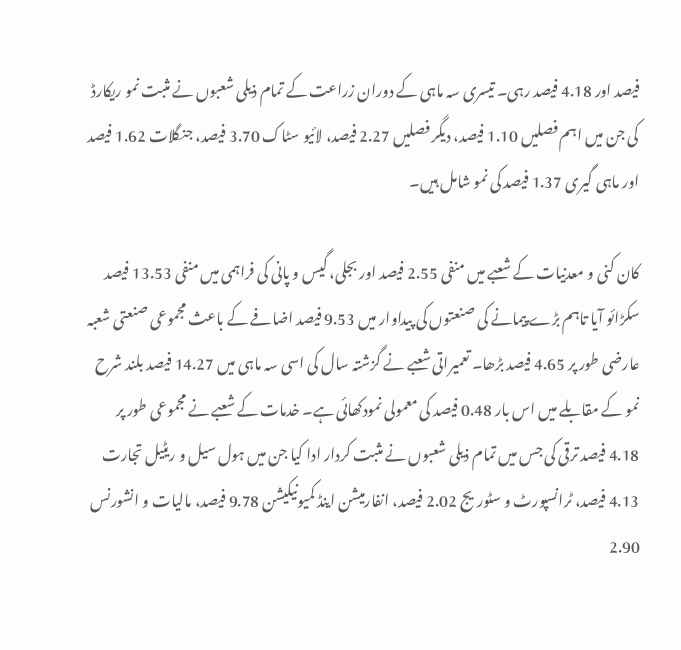فیصد اور 4.18 فیصد رہی۔ تیسری سہ ماہی کے دوران زراعت کے تمام ذیلی شعبوں نے مثبت نمو ریکارڈ کی جن میں اہم فصلیں 1.10 فیصد، دیگر فصلیں 2.27 فیصد، لائیو سٹاک 3.70 فیصد، جنگلات 1.62 فیصد اور ماہی گیری 1.37 فیصد کی نمو شامل ہیں۔

کان کنی و معدنیات کے شعبے میں منفی 2.55 فیصد اور بجلی، گیس و پانی کی فراہمی میں منفی 13.53 فیصد سکڑائو آیا تاہم بڑے پیمانے کی صنعتوں کی پیداوار میں 9.53 فیصد اضافے کے باعث مجموعی صنعتی شعبہ عارضی طور پر 4.65 فیصد بڑھا۔ تعمیراتی شعبے نے گزشتہ سال کی اسی سہ ماہی میں 14.27 فیصد بلند شرح نمو کے مقابلے میں اس بار 0.48 فیصد کی معمولی نمودکھائی ہے۔ خدمات کے شعبے نے مجموعی طور پر 4.18 فیصد ترقی کی جس میں تمام ذیلی شعبوں نے مثبت کردار ادا کیا جن میں ہول سیل و ریٹیل تجارت 4.13 فیصد، ٹرانسپورٹ و سٹوریج 2.02 فیصد، انفارمیشن اینڈ کمیونیکیشن 9.78 فیصد، مالیات و انشورنس 2.90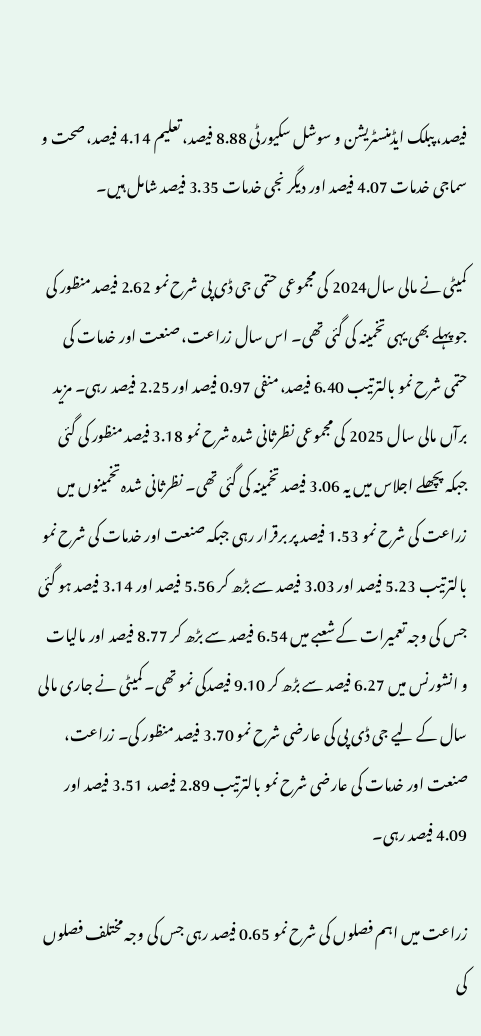فیصد، پبلک ایڈمنسٹریشن و سوشل سکیورٹی 8.88 فیصد، تعلیم 4.14 فیصد، صحت و سماجی خدمات 4.07 فیصد اور دیگر نجی خدمات 3.35 فیصد شامل ہیں۔

کمیٹی نے مالی سال2024 کی مجموعی حتمی جی ڈی پی شرح نمو 2.62 فیصد منظور کی جو پہلے بھی یہی تخمینہ کی گئی تھی۔ اس سال زراعت، صنعت اور خدمات کی حتمی شرح نمو بالترتیب 6.40 فیصد، منفی 0.97 فیصد اور 2.25 فیصد رہی۔ مزید برآں مالی سال 2025 کی مجموعی نظرثانی شدہ شرح نمو 3.18 فیصد منظور کی گئی جبکہ پچھلے اجلاس میں یہ 3.06 فیصد تخمینہ کی گئی تھی۔ نظرثانی شدہ تخمینوں میں زراعت کی شرح نمو 1.53 فیصد پر برقرار رہی جبکہ صنعت اور خدمات کی شرح نمو بالترتیب 5.23 فیصد اور 3.03 فیصد سے بڑھ کر 5.56 فیصد اور 3.14 فیصد ہو گئی جس کی وجہ تعمیرات کے شعبے میں 6.54 فیصد سے بڑھ کر 8.77 فیصد اور مالیات و انشورنس میں 6.27 فیصد سے بڑھ کر 9.10 فیصدکی نمو تھی۔ کمیٹی نے جاری مالی سال کے لیے جی ڈی پی کی عارضی شرح نمو 3.70 فیصد منظور کی۔ زراعت، صنعت اور خدمات کی عارضی شرح نمو بالترتیب 2.89 فیصد، 3.51 فیصد اور 4.09 فیصد رہی۔

زراعت میں اہم فصلوں کی شرح نمو 0.65 فیصد رہی جس کی وجہ مختلف فصلوں کی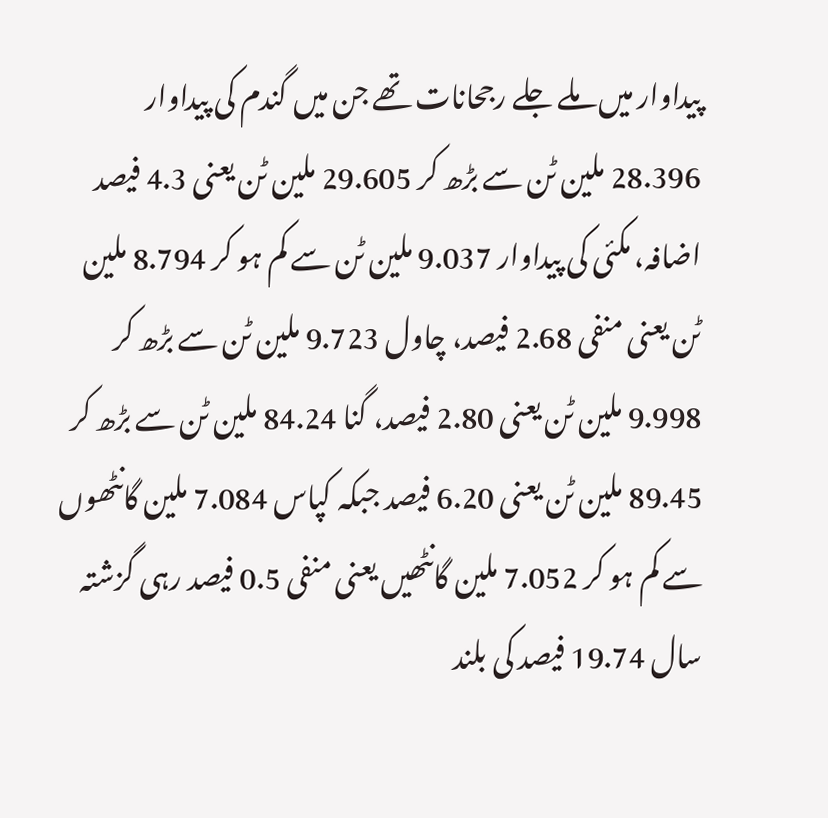پیداوار میں ملے جلے رجحانات تھے جن میں گندم کی پیداوار 28.396 ملین ٹن سے بڑھ کر 29.605 ملین ٹن یعنی 4.3 فیصد اضافہ، مکئی کی پیداوار 9.037 ملین ٹن سے کم ہو کر 8.794 ملین ٹن یعنی منفی 2.68 فیصد، چاول 9.723 ملین ٹن سے بڑھ کر 9.998 ملین ٹن یعنی 2.80 فیصد، گنا 84.24 ملین ٹن سے بڑھ کر 89.45 ملین ٹن یعنی 6.20 فیصد جبکہ کپاس 7.084 ملین گانٹھوں سے کم ہو کر 7.052 ملین گانٹھیں یعنی منفی 0.5 فیصد رہی گزشتہ سال 19.74 فیصد کی بلند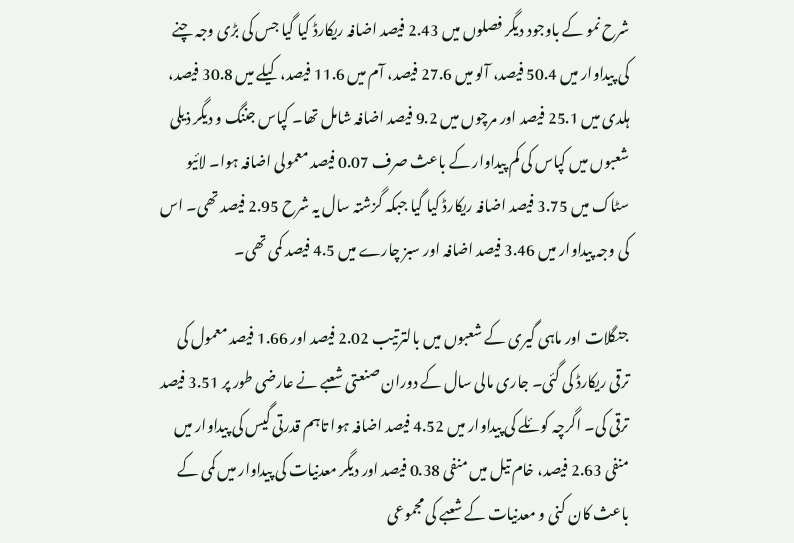شرح نمو کے باوجود دیگر فصلوں میں 2.43 فیصد اضافہ ریکارڈ کیا گیا جس کی بڑی وجہ چنے کی پیداوار میں 50.4 فیصد، آلو میں 27.6 فیصد، آم میں 11.6 فیصد، کیلے میں 30.8 فیصد، ہلدی میں 25.1 فیصد اور مرچوں میں 9.2 فیصد اضافہ شامل تھا۔ کپاس جننگ و دیگر ذیلی شعبوں میں کپاس کی کم پیداوار کے باعث صرف 0.07 فیصد معمولی اضافہ ہوا۔ لائیو سٹاک میں 3.75 فیصد اضافہ ریکارڈ کیا گیا جبکہ گزشتہ سال یہ شرح 2.95 فیصد تھی۔ اس کی وجہ پیداوار میں 3.46 فیصد اضافہ اور سبز چارے میں 4.5 فیصد کمی تھی۔

جنگلات اور ماہی گیری کے شعبوں میں بالترتیب 2.02 فیصد اور 1.66 فیصد معمول کی ترقی ریکارڈ کی گئی۔ جاری مالی سال کے دوران صنعتی شعبے نے عارضی طور پر 3.51 فیصد ترقی کی۔ اگرچہ کوئلے کی پیداوار میں 4.52 فیصد اضافہ ہوا تاہم قدرتی گیس کی پیداوار میں منفی 2.63 فیصد، خام تیل میں منفی 0.38 فیصد اور دیگر معدنیات کی پیداوار میں کمی کے باعث کان کنی و معدنیات کے شعبے کی مجموعی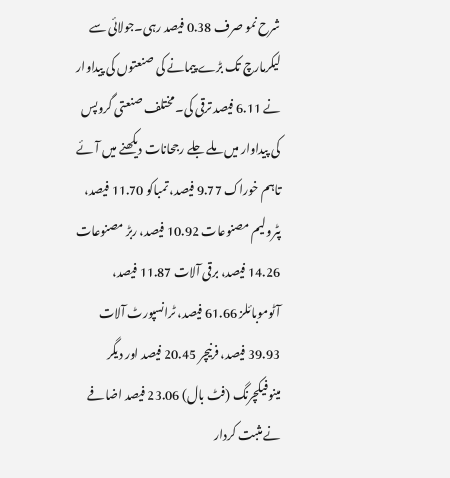شرح نمو صرف 0.38 فیصد رہی۔جولائی سے لیکرمارچ تک بڑے پیمانے کی صنعتوں کی پیداوار نے 6.11 فیصد ترقی کی۔ مختلف صنعتی گروپس کی پیداوار میں ملے جلے رجحانات دیکھنے میں آئے تاہم خوراک 9.77 فیصد، تمباکو 11.70 فیصد، پٹرولیم مصنوعات 10.92 فیصد، ربڑ مصنوعات 14.26 فیصد، برقی آلات 11.87 فیصد، آٹوموبائلز 61.66 فیصد، ٹرانسپورٹ آلات 39.93 فیصد، فرنیچر 20.45 فیصد اور دیگر مینوفیکچرنگ (فٹ بال) 23.06 فیصد اضافے نے مثبت کردار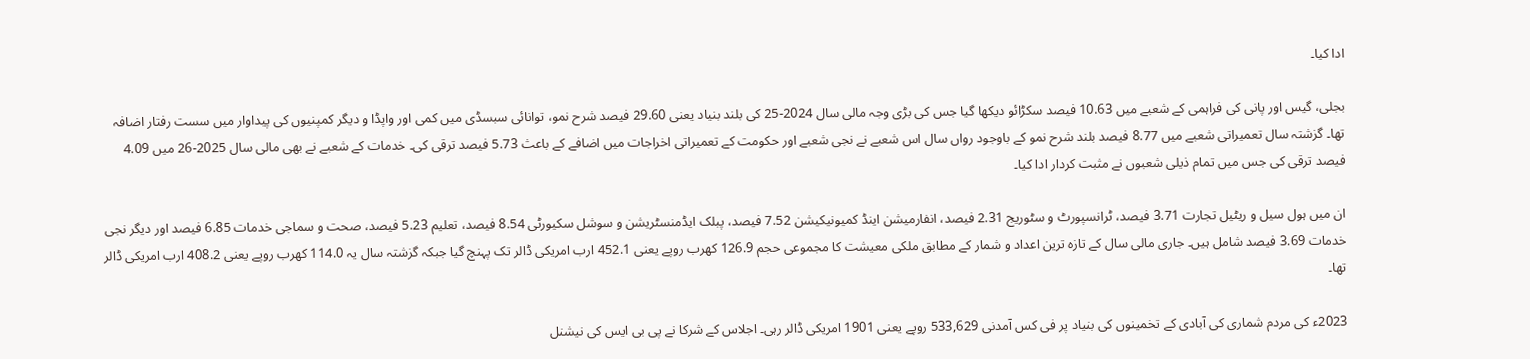ادا کیا۔

بجلی، گیس اور پانی کی فراہمی کے شعبے میں 10.63 فیصد سکڑائو دیکھا گیا جس کی بڑی وجہ مالی سال 2024-25 کی بلند بنیاد یعنی 29.60 فیصد شرح نمو، توانائی سبسڈی میں کمی اور واپڈا و دیگر کمپنیوں کی پیداوار میں سست رفتار اضافہ تھا۔ گزشتہ سال تعمیراتی شعبے میں 8.77 فیصد بلند شرح نمو کے باوجود رواں سال اس شعبے نے نجی شعبے اور حکومت کے تعمیراتی اخراجات میں اضافے کے باعث 5.73 فیصد ترقی کی۔ خدمات کے شعبے نے بھی مالی سال 2025-26 میں 4.09 فیصد ترقی کی جس میں تمام ذیلی شعبوں نے مثبت کردار ادا کیا۔

ان میں ہول سیل و ریٹیل تجارت 3.71 فیصد، ٹرانسپورٹ و سٹوریج 2.31 فیصد، انفارمیشن اینڈ کمیونیکیشن 7.52 فیصد، پبلک ایڈمنسٹریشن و سوشل سکیورٹی 8.54 فیصد، تعلیم 5.23 فیصد، صحت و سماجی خدمات 6.85 فیصد اور دیگر نجی خدمات 3.69 فیصد شامل ہیں۔ جاری مالی سال کے تازہ ترین اعداد و شمار کے مطابق ملکی معیشت کا مجموعی حجم 126.9 کھرب روپے یعنی 452.1 ارب امریکی ڈالر تک پہنچ گیا جبکہ گزشتہ سال یہ 114.0 کھرب روپے یعنی 408.2 ارب امریکی ڈالر تھا۔

2023ء کی مردم شماری کی آبادی کے تخمینوں کی بنیاد پر فی کس آمدنی 533,629 روپے یعنی 1901 امریکی ڈالر رہی۔ اجلاس کے شرکا نے پی بی ایس کی نیشنل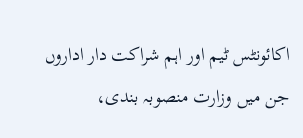اکائونٹس ٹیم اور اہم شراکت دار اداروں جن میں وزارت منصوبہ بندی،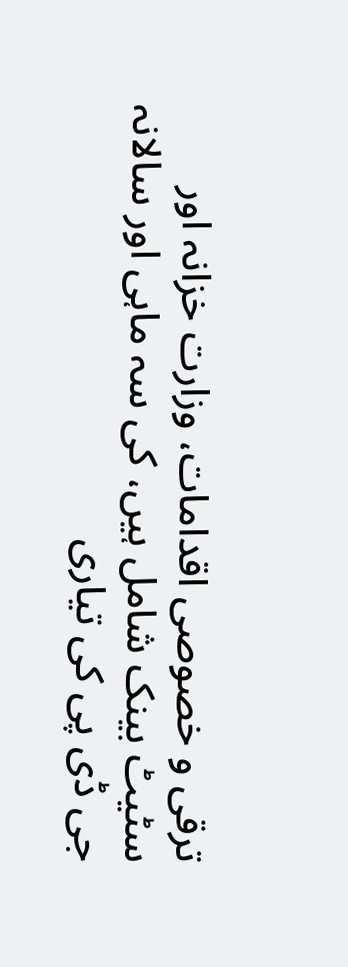ترقی و خصوصی اقدامات، وزارت خزانہ اور سٹیٹ بینک شامل ہیں، کی سہ ماہی اور سالانہ جی ڈی پی کی تیاری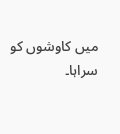میں کاوشوں کو سراہا۔